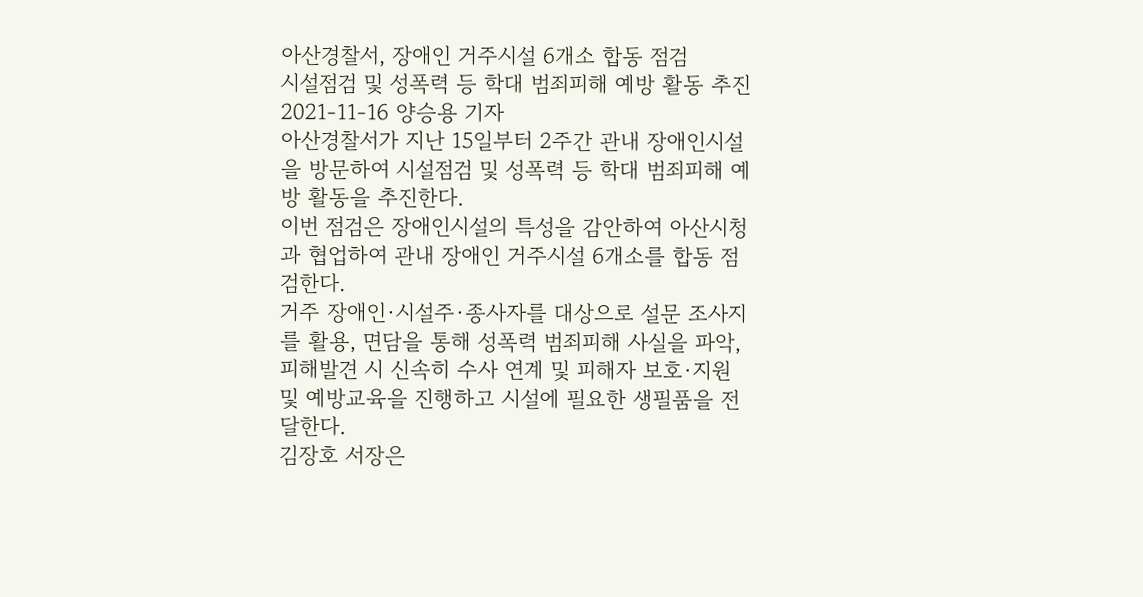아산경찰서, 장애인 거주시설 6개소 합동 점검
시설점검 및 성폭력 등 학대 범죄피해 예방 활동 추진
2021-11-16 양승용 기자
아산경찰서가 지난 15일부터 2주간 관내 장애인시설을 방문하여 시설점검 및 성폭력 등 학대 범죄피해 예방 활동을 추진한다.
이번 점검은 장애인시설의 특성을 감안하여 아산시청과 협업하여 관내 장애인 거주시설 6개소를 합동 점검한다.
거주 장애인·시설주·종사자를 대상으로 설문 조사지를 활용, 면담을 통해 성폭력 범죄피해 사실을 파악, 피해발견 시 신속히 수사 연계 및 피해자 보호·지원 및 예방교육을 진행하고 시설에 필요한 생필품을 전달한다.
김장호 서장은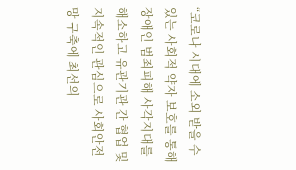“코로나 시대에 소외 받을 수 있는 사회적 약자 보호를 통해 장애인 범죄피해 사각지대를 해소하고 유관기관 간 협업 및 지속적인 관심으로 사회안전망 구축에 최선의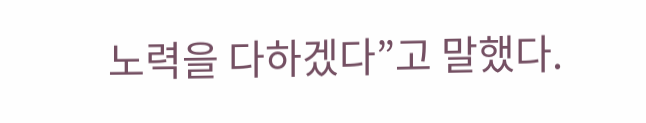노력을 다하겠다”고 말했다.